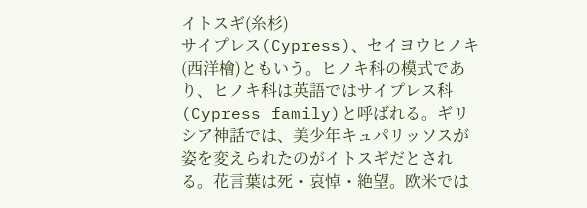イトスギ(糸杉)
サイプレス(Cypress)、セイヨウヒノキ(西洋檜)ともいう。ヒノキ科の模式であり、ヒノキ科は英語ではサイプレス科(Cypress family)と呼ばれる。ギリシア神話では、美少年キュパリッソスが姿を変えられたのがイトスギだとされる。花言葉は死・哀悼・絶望。欧米では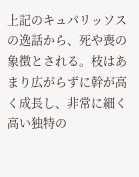上記のキュパリッソスの逸話から、死や喪の象徴とされる。枝はあまり広がらずに幹が高く成長し、非常に細く高い独特の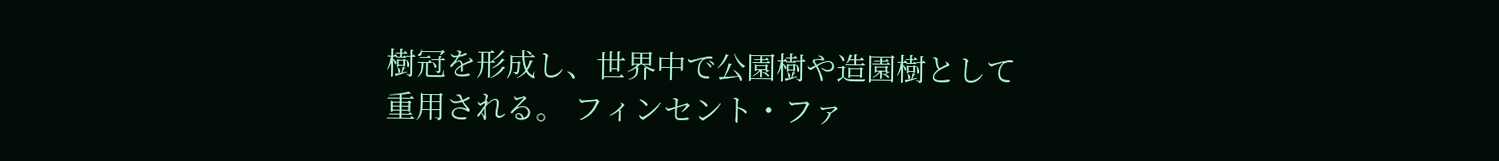樹冠を形成し、世界中で公園樹や造園樹として重用される。 フィンセント・ファ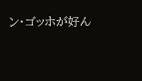ン・ゴッホが好ん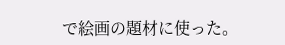で絵画の題材に使った。